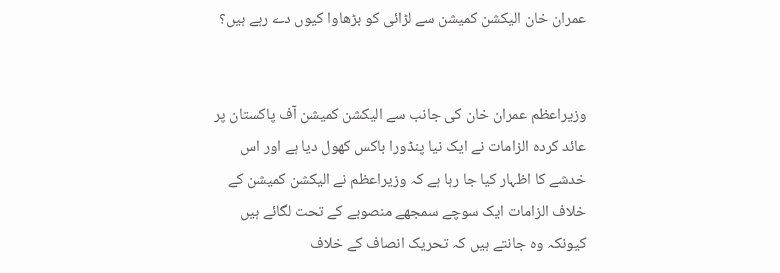عمران خان الیکشن کمیشن سے لڑائی کو بڑھاوا کیوں دے رہے ہیں؟


وزیراعظم عمران خان کی جانب سے الیکشن کمیشن آف پاکستان پر عائد کردہ الزامات نے ایک نیا پنڈورا باکس کھول دیا ہے اور اس خدشے کا اظہار کیا جا رہا ہے کہ وزیراعظم نے الیکشن کمیشن کے خلاف الزامات ایک سوچے سمجھے منصوبے کے تحت لگائے ہیں کیونکہ وہ جانتے ہیں کہ تحریک انصاف کے خلاف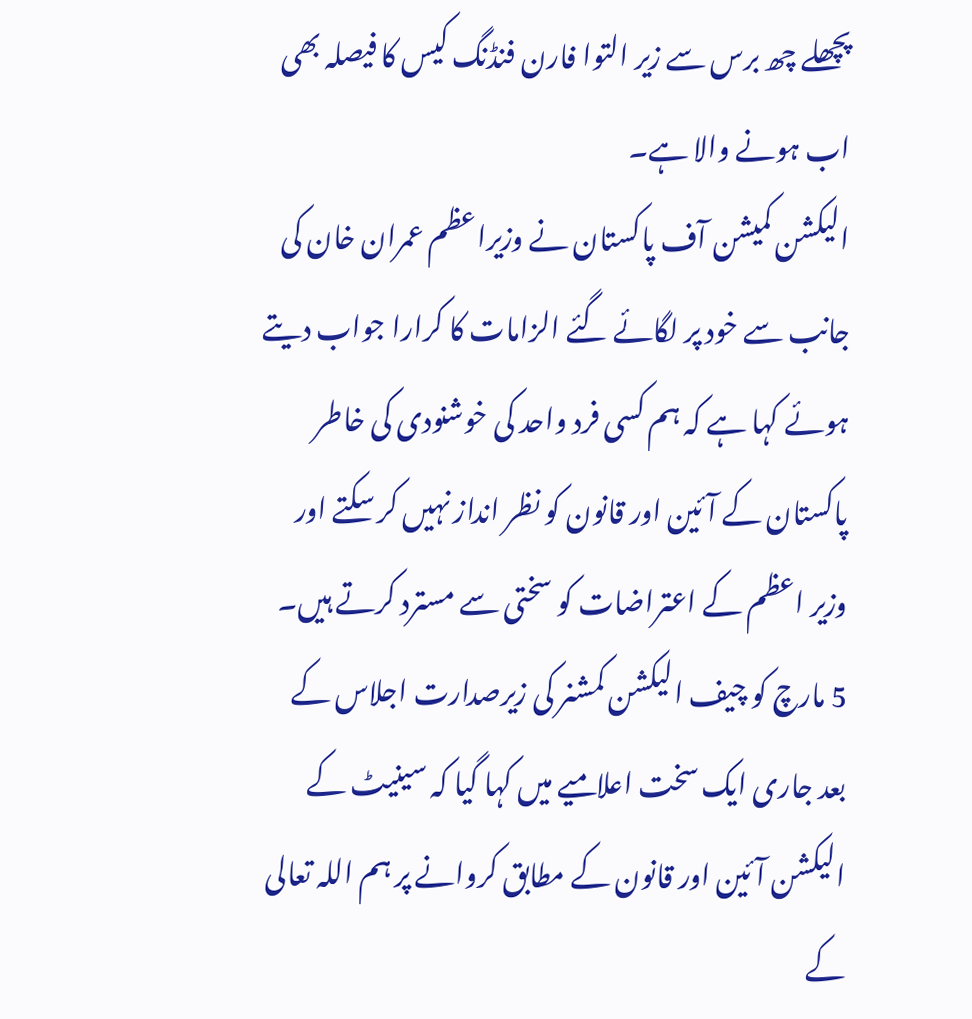پچھلے چھ برس سے زیر التوا فارن فنڈنگ کیس کا فیصلہ بھی اب ہونے والا ہے۔
الیکشن کمیشن آف پاکستان نے وزیراعظم عمران خان کی جانب سے خود پر لگائے گئے الزامات کا کرارا جواب دیتے ہوئے کہا ہے کہ ہم کسی فرد واحد کی خوشنودی کی خاطر پاکستان کے آئین اور قانون کو نظر انداز نہیں کر سکتے اور وزیر اعظم کے اعتراضات کو سختی سے مسترد کرتے ہیں۔ 5 مارچ کو چیف الیکشن کمشنر کی زیرصدارت اجلاس کے بعد جاری ایک سخت اعلامیے میں کہا گیا کہ سینیٹ کے الیکشن آئین اور قانون کے مطابق کروانے پر ہم اللہ تعالی کے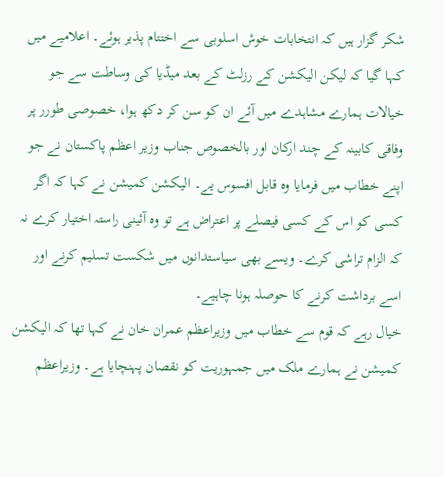شکر گزار ہیں کہ انتخابات خوش اسلوبی سے اختتام پذیر ہوئے۔ اعلامیے میں کہا گیا کہ لیکن الیکشن کے رزلٹ کے بعد میڈیا کی وساطت سے جو خیالات ہمارے مشاہدے میں آئے ان کو سن کر دکھ ہوا، خصوصی طورر پر وفاقی کابینہ کے چند ارکان اور بالخصوص جناب وزیر اعظم پاکستان نے جو اپنے خطاب میں فرمایا وہ قابل افسوس یے۔ الیکشن کمیشن نے کہا کہ اگر کسی کو اس کے کسی فیصلے پر اعتراض ہے تو وہ آئینی راستہ اختیار کرے نہ کہ الزام تراشی کرے۔ ویسے بھی سیاستدانوں میں شکست تسلیم کرنے اور اسے برداشت کرنے کا حوصلہ ہونا چاہیے۔
خیال رہے کہ قوم سے خطاب میں وزیراعظم عمران خان نے کہا تھا کہ الیکشن کمیشن نے ہمارے ملک میں جمہوریت کو نقصان پہنچایا ہے۔ وزیراعظم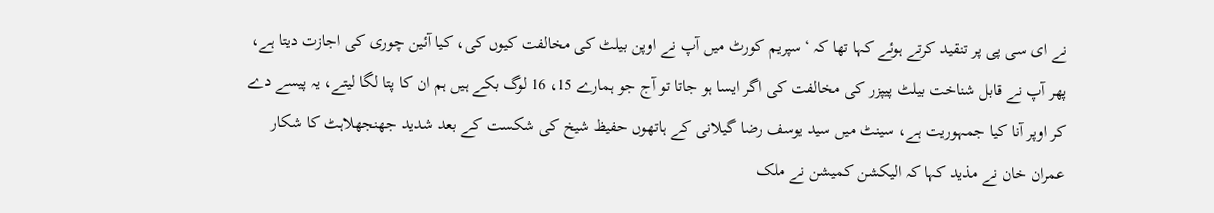نے ای سی پی پر تنقید کرتے ہوئے کہا تھا کہ ‘سپریم کورٹ میں آپ نے اوپن بیلٹ کی مخالفت کیوں کی، کیا آئین چوری کی اجازت دیتا ہے، پھر آپ نے قابل شناخت بیلٹ پیپزر کی مخالفت کی اگر ایسا ہو جاتا تو آج جو ہمارے 15، 16 لوگ بکے ہیں ہم ان کا پتا لگا لیتے، یہ پیسے دے کر اوپر آنا کیا جمہوریت ہے، سینٹ میں سید یوسف رضا گیلانی کے ہاتھوں حفیظ شیخ کی شکست کے بعد شدید جھنجھلاہٹ کا شکار عمران خان نے مذید کہا کہ الیکشن کمیشن نے ملک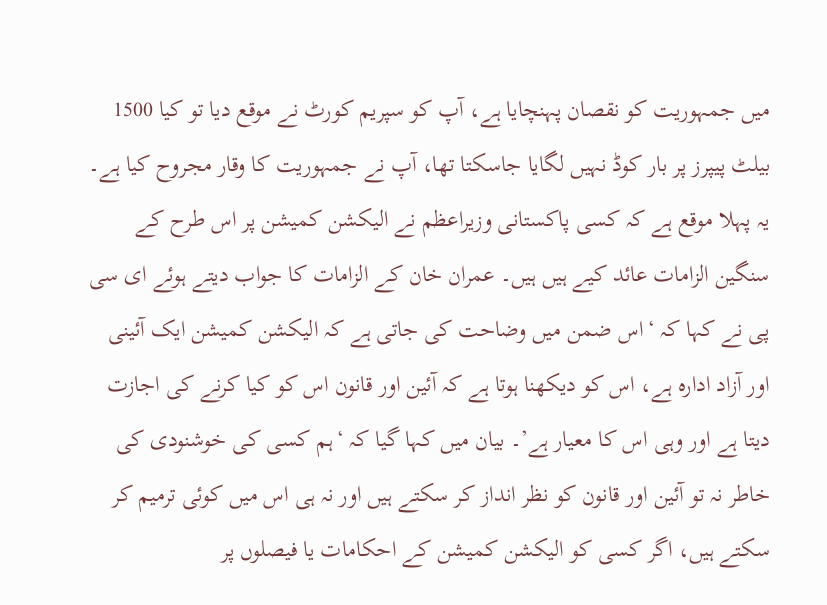میں جمہوریت کو نقصان پہنچایا ہے، آپ کو سپریم کورٹ نے موقع دیا تو کیا 1500 بیلٹ پیپرز پر بار کوڈ نہیں لگایا جاسکتا تھا، آپ نے جمہوریت کا وقار مجروح کیا ہے۔
یہ پہلا موقع ہے کہ کسی پاکستانی وزیراعظم نے الیکشن کمیشن پر اس طرح کے سنگین الزامات عائد کیے ہیں ہیں۔ عمران خان کے الزامات کا جواب دیتے ہوئے ای سی پی نے کہا کہ ‘اس ضمن میں وضاحت کی جاتی ہے کہ الیکشن کمیشن ایک آئینی اور آزاد ادارہ ہے، اس کو دیکھنا ہوتا ہے کہ آئین اور قانون اس کو کیا کرنے کی اجازت دیتا ہے اور وہی اس کا معیار ہے’۔ بیان میں کہا گیا کہ ‘ہم کسی کی خوشنودی کی خاطر نہ تو آئین اور قانون کو نظر انداز کر سکتے ہیں اور نہ ہی اس میں کوئی ترمیم کر سکتے ہیں، اگر کسی کو الیکشن کمیشن کے احکامات یا فیصلوں پر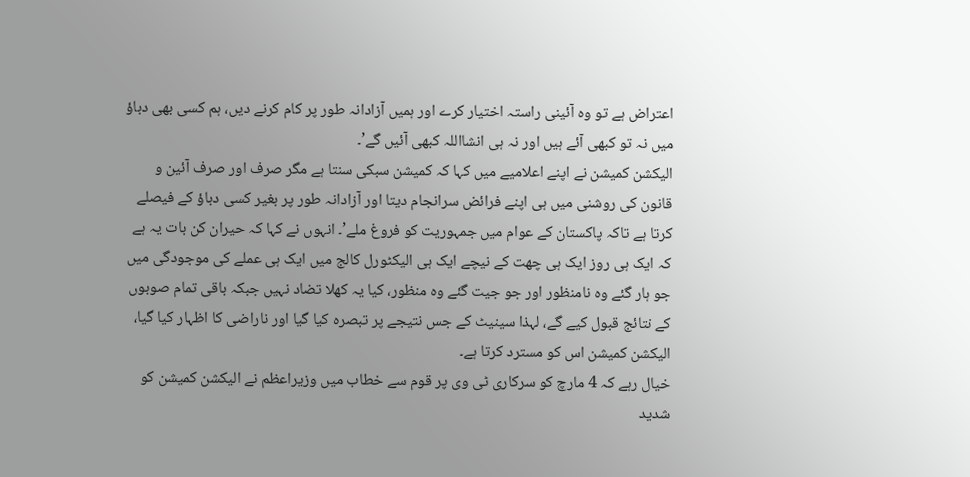اعتراض ہے تو وہ آئینی راستہ اختیار کرے اور ہمیں آزادانہ طور پر کام کرنے دیں، ہم کسی بھی دباؤ میں نہ تو کبھی آئے ہیں اور نہ ہی انشااللہ کبھی آئیں گے’۔
الیکشن کمیشن نے اپنے اعلامیے میں کہا کہ کمیشن سبکی سنتا ہے مگر صرف اور صرف آئین و قانون کی روشنی میں ہی اپنے فرائض سرانجام دیتا اور آزادانہ طور پر بغیر کسی دباؤ کے فیصلے کرتا ہے تاکہ پاکستان کے عوام میں جمہوریت کو فروغ ملے’۔ انہوں نے کہا کہ حیران کن بات یہ ہے کہ ایک ہی روز ایک ہی چھت کے نیچے ایک ہی الیکٹورل کالج میں ایک ہی عملے کی موجودگی میں جو ہار گئے وہ نامنظور اور جو جیت گئے وہ منظور، کیا یہ کھلا تضاد نہیں جبکہ باقی تمام صوبوں کے نتائج قبول کیے گے، لہذا سینیٹ کے جس نتیجے پر تبصرہ کیا گیا اور ناراضی کا اظہار کیا گیا، الیکشن کمیشن اس کو مسترد کرتا ہے۔
خیال رہے کہ 4 مارچ کو سرکاری ٹی وی پر قوم سے خطاب میں وزیراعظم نے الیکشن کمیشن کو شدید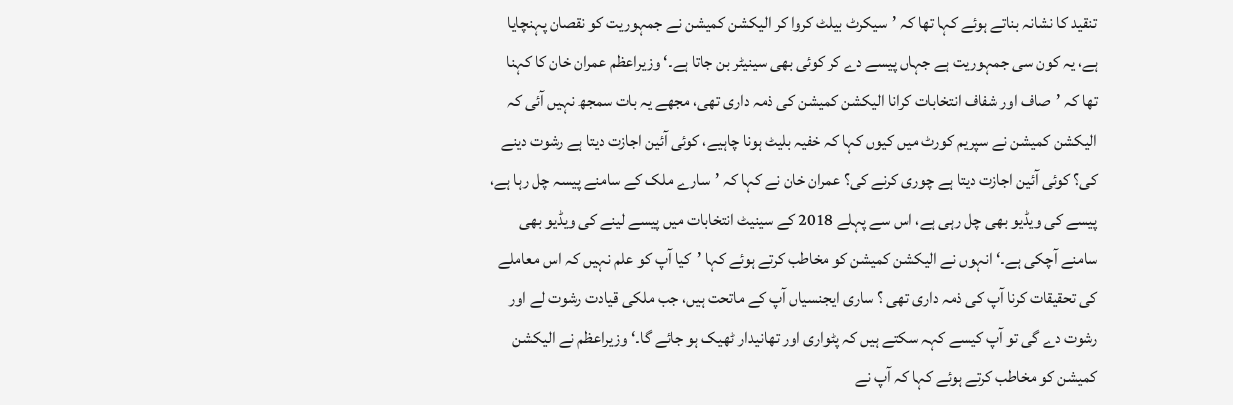تنقید کا نشانہ بناتے ہوئے کہا تھا کہ ’سیکرٹ بیلٹ کروا کر الیکشن کمیشن نے جمہوریت کو نقصان پہنچایا ہے، یہ کون سی جمہوریت ہے جہاں پیسے دے کر کوئی بھی سینیٹر بن جاتا ہے۔‘ وزیراعظم عمران خان کا کہنا تھا کہ ’صاف اور شفاف انتخابات کرانا الیکشن کمیشن کی ذمہ داری تھی، مجھے یہ بات سمجھ نہیں آئی کہ الیکشن کمیشن نے سپریم کورٹ میں کیوں کہا کہ خفیہ بلیٹ ہونا چاہیے، کوئی آئین اجازت دیتا ہے رشوت دینے کی؟ کوئی آئین اجازت دیتا ہے چوری کرنے کی؟ عمران خان نے کہا کہ ’سارے ملک کے سامنے پیسہ چل رہا ہے، پیسے کی ویڈیو بھی چل رہی ہے، اس سے پہلے 2018 کے سینیٹ انتخابات میں پیسے لینے کی ویڈیو بھی سامنے آچکی ہے۔‘ انہوں نے الیکشن کمیشن کو مخاطب کرتے ہوئے کہا ’کیا آپ کو علم نہیں کہ اس معاملے کی تحقیقات کرنا آپ کی ذمہ داری تھی ؟ ساری ایجنسیاں آپ کے ماتحت ہیں، جب ملکی قیادت رشوت لے اور رشوت دے گی تو آپ کیسے کہہ سکتے ہیں کہ پٹواری اور تھانیدار ٹھیک ہو جائے گا۔‘ وزیراعظم نے الیکشن کمیشن کو مخاطب کرتے ہوئے کہا کہ آپ نے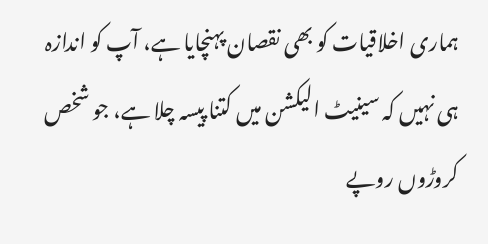ہماری اخلاقیات کو بھی نقصان پہنچایا ہے، آپ کو اندازہ ہی نہیں کہ سینیٹ الیکشن میں کتنا پیسہ چلا ہے، جو شخص کروڑوں روپے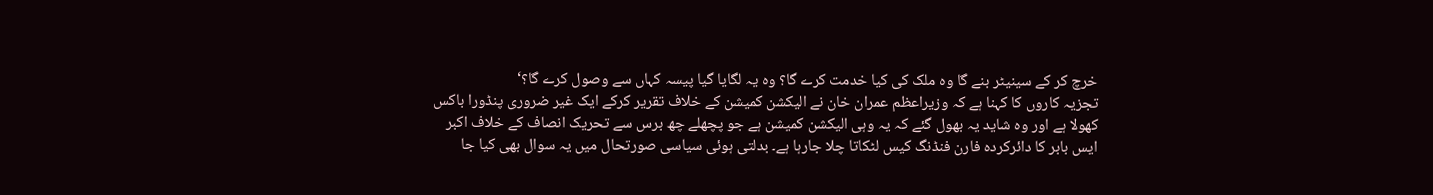خرچ کر کے سینیٹر بنے گا وہ ملک کی کیا خدمت کرے گا؟ وہ یہ لگایا گیا پیسہ کہاں سے وصول کرے گا؟‘
تجزیہ کاروں کا کہنا ہے کہ وزیراعظم عمران خان نے الیکشن کمیشن کے خلاف تقریر کرکے ایک غیر ضروری پنڈورا باکس کھولا ہے اور وہ شاید یہ بھول گئے کہ یہ وہی الیکشن کمیشن ہے جو پچھلے چھ برس سے تحریک انصاف کے خلاف اکبر ایس بابر کا دائرکردہ فارن فنڈنگ کیس لٹکاتا چلا جارہا ہے۔ بدلتی ہوئی سیاسی صورتحال میں یہ سوال بھی کیا جا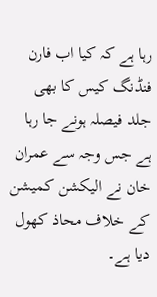رہا ہے کہ کیا اب فارن فنڈنگ کیس کا بھی جلد فیصلہ ہونے جا رہا ہے جس وجہ سے عمران خان نے الیکشن کمیشن کے خلاف محاذ کھول دیا ہے۔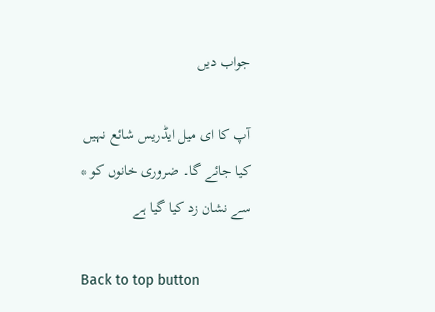جواب دیں

آپ کا ای میل ایڈریس شائع نہیں کیا جائے گا۔ ضروری خانوں کو * سے نشان زد کیا گیا ہے

Back to top button